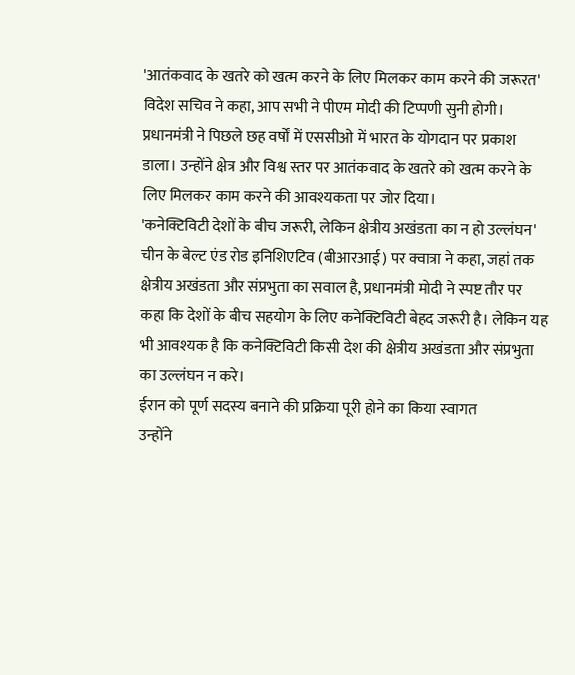'आतंकवाद के खतरे को खत्म करने के लिए मिलकर काम करने की जरूरत'
विदेश सचिव ने कहा, आप सभी ने पीएम मोदी की टिप्पणी सुनी होगी। प्रधानमंत्री ने पिछले छह वर्षों में एससीओ में भारत के योगदान पर प्रकाश डाला। उन्होंने क्षेत्र और विश्व स्तर पर आतंकवाद के खतरे को खत्म करने के लिए मिलकर काम करने की आवश्यकता पर जोर दिया।
'कनेक्टिविटी देशों के बीच जरूरी, लेकिन क्षेत्रीय अखंडता का न हो उल्लंघन'
चीन के बेल्ट एंड रोड इनिशिएटिव (बीआरआई) पर क्वात्रा ने कहा, जहां तक क्षेत्रीय अखंडता और संप्रभुता का सवाल है, प्रधानमंत्री मोदी ने स्पष्ट तौर पर कहा कि देशों के बीच सहयोग के लिए कनेक्टिविटी बेहद जरूरी है। लेकिन यह भी आवश्यक है कि कनेक्टिविटी किसी देश की क्षेत्रीय अखंडता और संप्रभुता का उल्लंघन न करे।
ईरान को पूर्ण सदस्य बनाने की प्रक्रिया पूरी होने का किया स्वागत
उन्होंने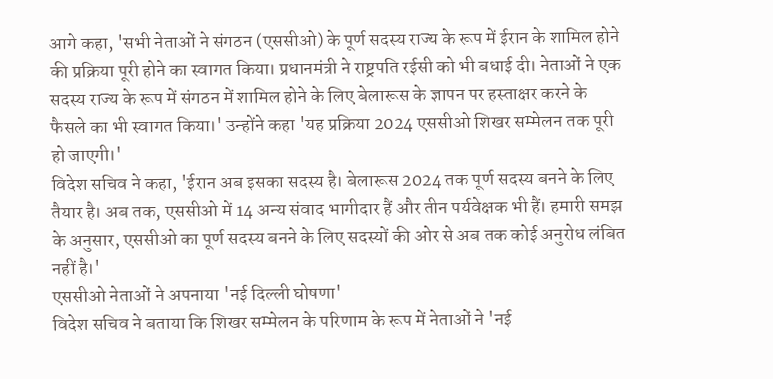आगे कहा, 'सभी नेताओं ने संगठन (एससीओ) के पूर्ण सदस्य राज्य के रूप में ईरान के शामिल होने की प्रक्रिया पूरी होने का स्वागत किया। प्रधानमंत्री ने राष्ट्रपति रईसी को भी बधाई दी। नेताओं ने एक सदस्य राज्य के रूप में संगठन में शामिल होने के लिए बेलारूस के ज्ञापन पर हस्ताक्षर करने के फैसले का भी स्वागत किया।' उन्होंने कहा 'यह प्रक्रिया 2024 एससीओ शिखर सम्मेलन तक पूरी हो जाएगी।'
विदेश सचिव ने कहा, 'ईरान अब इसका सदस्य है। बेलारूस 2024 तक पूर्ण सदस्य बनने के लिए तैयार है। अब तक, एससीओ में 14 अन्य संवाद भागीदार हैं और तीन पर्यवेक्षक भी हैं। हमारी समझ के अनुसार, एससीओ का पूर्ण सदस्य बनने के लिए सदस्यों की ओर से अब तक कोई अनुरोध लंबित नहीं है।'
एससीओ नेताओं ने अपनाया 'नई दिल्ली घोषणा'
विदेश सचिव ने बताया कि शिखर सम्मेलन के परिणाम के रूप में नेताओं ने 'नई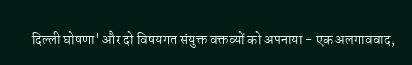दिल्ली घोषणा' और दो विषयगत संयुक्त वक्तव्यों को अपनाया - एक अलगाववाद,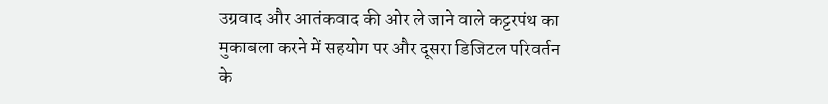उग्रवाद और आतंकवाद की ओर ले जाने वाले कट्टरपंथ का मुकाबला करने में सहयोग पर और दूसरा डिजिटल परिवर्तन के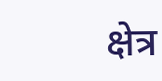क्षेत्र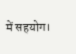में सहयोग।